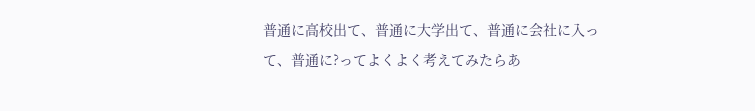普通に高校出て、普通に大学出て、普通に会社に入って、普通に?ってよくよく考えてみたらあ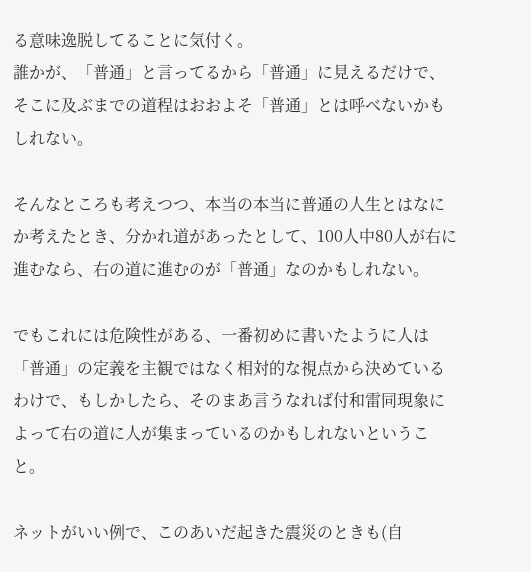る意味逸脱してることに気付く。
誰かが、「普通」と言ってるから「普通」に見えるだけで、そこに及ぶまでの道程はおおよそ「普通」とは呼べないかもしれない。

そんなところも考えつつ、本当の本当に普通の人生とはなにか考えたとき、分かれ道があったとして、100人中80人が右に進むなら、右の道に進むのが「普通」なのかもしれない。

でもこれには危険性がある、一番初めに書いたように人は「普通」の定義を主観ではなく相対的な視点から決めているわけで、もしかしたら、そのまあ言うなれば付和雷同現象によって右の道に人が集まっているのかもしれないということ。

ネットがいい例で、このあいだ起きた震災のときも(自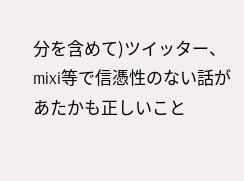分を含めて)ツイッター、mixi等で信憑性のない話があたかも正しいこと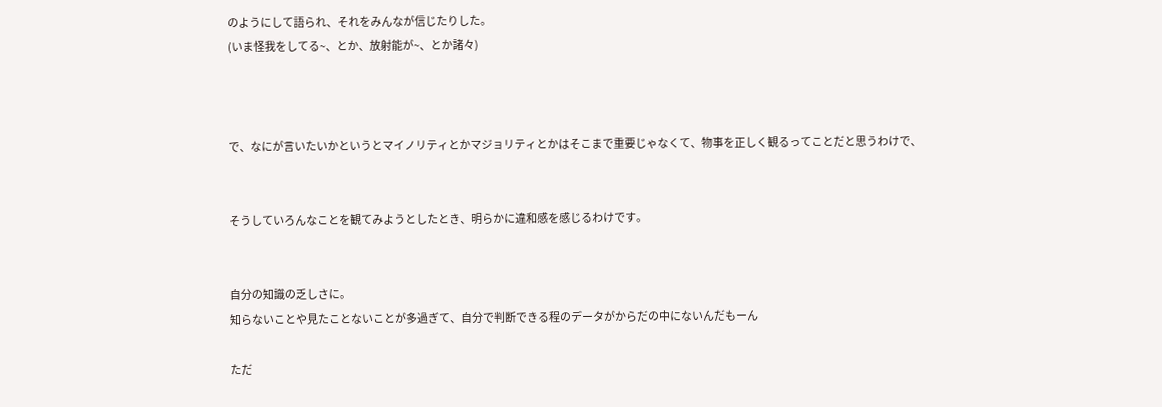のようにして語られ、それをみんなが信じたりした。
(いま怪我をしてる~、とか、放射能が~、とか諸々)



で、なにが言いたいかというとマイノリティとかマジョリティとかはそこまで重要じゃなくて、物事を正しく観るってことだと思うわけで、


そうしていろんなことを観てみようとしたとき、明らかに違和感を感じるわけです。


自分の知識の乏しさに。
知らないことや見たことないことが多過ぎて、自分で判断できる程のデータがからだの中にないんだもーん

ただ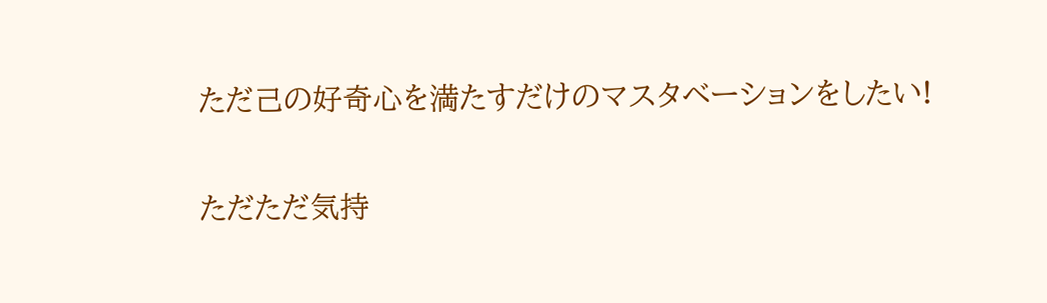ただ己の好奇心を満たすだけのマスタベーションをしたい!


ただただ気持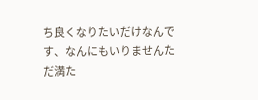ち良くなりたいだけなんです、なんにもいりませんただ満た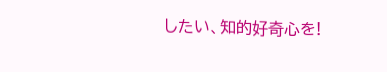したい、知的好奇心を!